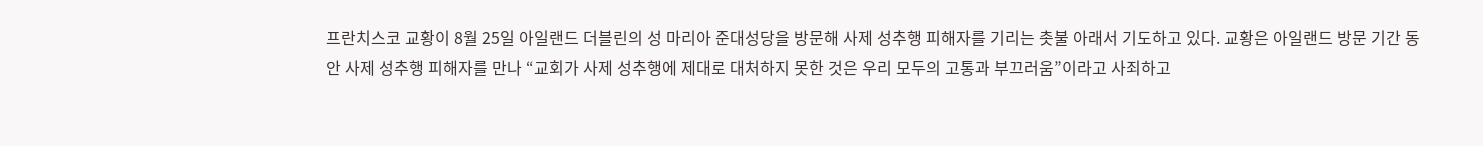프란치스코 교황이 8월 25일 아일랜드 더블린의 성 마리아 준대성당을 방문해 사제 성추행 피해자를 기리는 촛불 아래서 기도하고 있다. 교황은 아일랜드 방문 기간 동안 사제 성추행 피해자를 만나 “교회가 사제 성추행에 제대로 대처하지 못한 것은 우리 모두의 고통과 부끄러움”이라고 사죄하고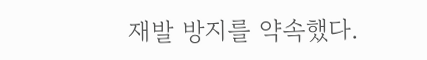재발 방지를 약속했다.